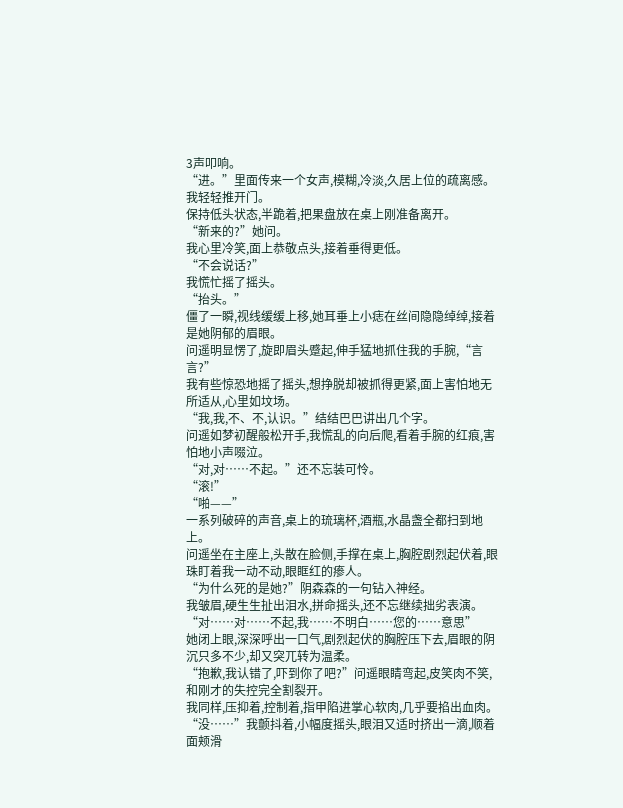3声叩响。
“进。”里面传来一个女声,模糊,冷淡,久居上位的疏离感。
我轻轻推开门。
保持低头状态,半跪着,把果盘放在桌上刚准备离开。
“新来的?”她问。
我心里冷笑,面上恭敬点头,接着垂得更低。
“不会说话?”
我慌忙摇了摇头。
“抬头。”
僵了一瞬,视线缓缓上移,她耳垂上小痣在丝间隐隐绰绰,接着是她阴郁的眉眼。
问遥明显愣了,旋即眉头蹙起,伸手猛地抓住我的手腕,“言言?”
我有些惊恐地摇了摇头,想挣脱却被抓得更紧,面上害怕地无所适从,心里如坟场。
“我,我,不、不,认识。”结结巴巴讲出几个字。
问遥如梦初醒般松开手,我慌乱的向后爬,看着手腕的红痕,害怕地小声啜泣。
“对,对……不起。”还不忘装可怜。
“滚!”
“啪——”
一系列破碎的声音,桌上的琉璃杯,酒瓶,水晶盏全都扫到地上。
问遥坐在主座上,头散在脸侧,手撑在桌上,胸腔剧烈起伏着,眼珠盯着我一动不动,眼眶红的瘆人。
“为什么死的是她?”阴森森的一句钻入神经。
我皱眉,硬生生扯出泪水,拼命摇头,还不忘继续拙劣表演。
“对……对……不起,我……不明白……您的……意思”
她闭上眼,深深呼出一口气,剧烈起伏的胸腔压下去,眉眼的阴沉只多不少,却又突兀转为温柔。
“抱歉,我认错了,吓到你了吧?”问遥眼睛弯起,皮笑肉不笑,和刚才的失控完全割裂开。
我同样,压抑着,控制着,指甲陷进掌心软肉,几乎要掐出血肉。
“没……”我颤抖着,小幅度摇头,眼泪又适时挤出一滴,顺着面颊滑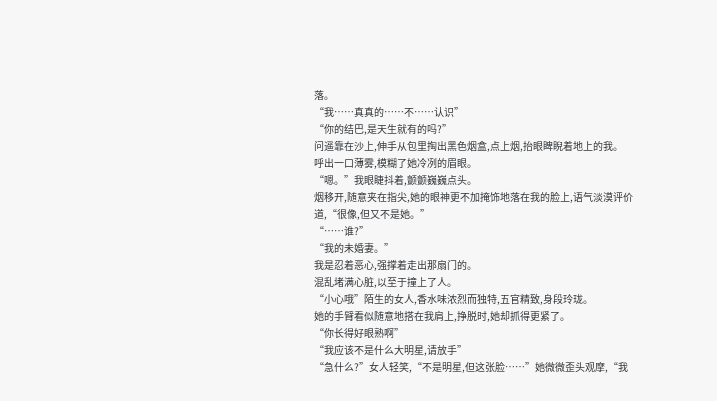落。
“我……真真的……不……认识”
“你的结巴,是天生就有的吗?”
问遥靠在沙上,伸手从包里掏出黑色烟盒,点上烟,抬眼睥睨着地上的我。
呼出一口薄雾,模糊了她冷冽的眉眼。
“嗯。”我眼睫抖着,颤颤巍巍点头。
烟移开,随意夹在指尖,她的眼神更不加掩饰地落在我的脸上,语气淡漠评价道,“很像,但又不是她。”
“……谁?”
“我的未婚妻。”
我是忍着恶心,强撑着走出那扇门的。
混乱堵满心脏,以至于撞上了人。
“小心哦”陌生的女人,香水味浓烈而独特,五官精致,身段玲珑。
她的手臂看似随意地搭在我肩上,挣脱时,她却抓得更紧了。
“你长得好眼熟啊”
“我应该不是什么大明星,请放手”
“急什么?”女人轻笑,“不是明星,但这张脸……”她微微歪头观摩,“我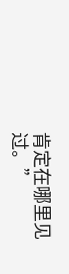肯定在哪里见过。”